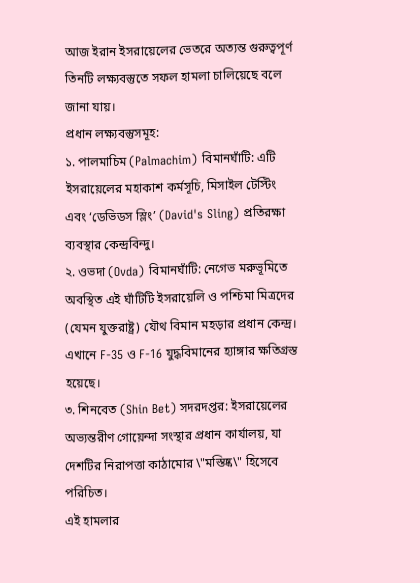আজ ইরান ইসরায়েলের ভেতরে অত্যন্ত গুরুত্বপূর্ণ তিনটি লক্ষ্যবস্তুতে সফল হামলা চালিয়েছে বলে জানা যায়।
প্রধান লক্ষ্যবস্তুসমূহ:
১. পালমাচিম (Palmachim) বিমানঘাঁটি: এটি ইসরায়েলের মহাকাশ কর্মসূচি, মিসাইল টেস্টিং এবং ‘ডেভিডস স্লিং’ (David's Sling) প্রতিরক্ষা ব্যবস্থার কেন্দ্রবিন্দু।
২. ওভদা (Ovda) বিমানঘাঁটি: নেগেভ মরুভূমিতে অবস্থিত এই ঘাঁটিটি ইসরায়েলি ও পশ্চিমা মিত্রদের (যেমন যুক্তরাষ্ট্র) যৌথ বিমান মহড়ার প্রধান কেন্দ্র। এখানে F-35 ও F-16 যুদ্ধবিমানের হ্যাঙ্গার ক্ষতিগ্রস্ত হয়েছে।
৩. শিনবেত (Shin Bet) সদরদপ্তর: ইসরায়েলের অভ্যন্তরীণ গোয়েন্দা সংস্থার প্রধান কার্যালয়, যা দেশটির নিরাপত্তা কাঠামোর \"মস্তিষ্ক\" হিসেবে পরিচিত।
এই হামলার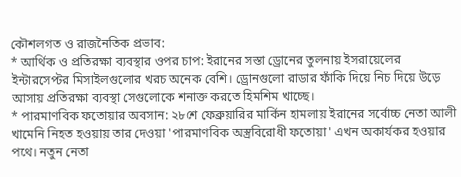কৌশলগত ও রাজনৈতিক প্রভাব:
* আর্থিক ও প্রতিরক্ষা ব্যবস্থার ওপর চাপ: ইরানের সস্তা ড্রোনের তুলনায় ইসরায়েলের ইন্টারসেপ্টর মিসাইলগুলোর খরচ অনেক বেশি। ড্রোনগুলো রাডার ফাঁকি দিয়ে নিচ দিয়ে উড়ে আসায় প্রতিরক্ষা ব্যবস্থা সেগুলোকে শনাক্ত করতে হিমশিম খাচ্ছে।
* পারমাণবিক ফতোয়ার অবসান: ২৮শে ফেব্রুয়ারির মার্কিন হামলায় ইরানের সর্বোচ্চ নেতা আলী খামেনি নিহত হওয়ায় তার দেওয়া 'পারমাণবিক অস্ত্রবিরোধী ফতোয়া' এখন অকার্যকর হওয়ার পথে। নতুন নেতা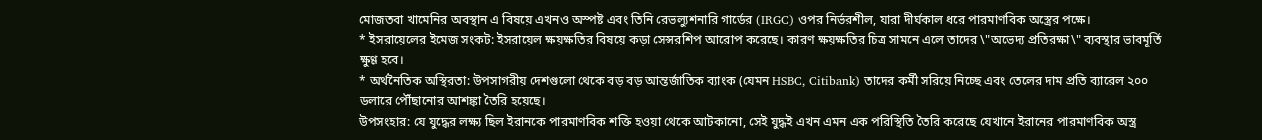মোজতবা খামেনির অবস্থান এ বিষয়ে এখনও অস্পষ্ট এবং তিনি রেভল্যুশনারি গার্ডের (IRGC) ওপর নির্ভরশীল, যারা দীর্ঘকাল ধরে পারমাণবিক অস্ত্রের পক্ষে।
* ইসরায়েলের ইমেজ সংকট: ইসরায়েল ক্ষয়ক্ষতির বিষয়ে কড়া সেন্সরশিপ আরোপ করেছে। কারণ ক্ষয়ক্ষতির চিত্র সামনে এলে তাদের \"অভেদ্য প্রতিরক্ষা\" ব্যবস্থার ভাবমূর্তি ক্ষুণ্ণ হবে।
* অর্থনৈতিক অস্থিরতা: উপসাগরীয় দেশগুলো থেকে বড় বড় আন্তর্জাতিক ব্যাংক (যেমন HSBC, Citibank) তাদের কর্মী সরিয়ে নিচ্ছে এবং তেলের দাম প্রতি ব্যারেল ২০০ ডলারে পৌঁছানোর আশঙ্কা তৈরি হয়েছে।
উপসংহার: যে যুদ্ধের লক্ষ্য ছিল ইরানকে পারমাণবিক শক্তি হওয়া থেকে আটকানো, সেই যুদ্ধই এখন এমন এক পরিস্থিতি তৈরি করেছে যেখানে ইরানের পারমাণবিক অস্ত্র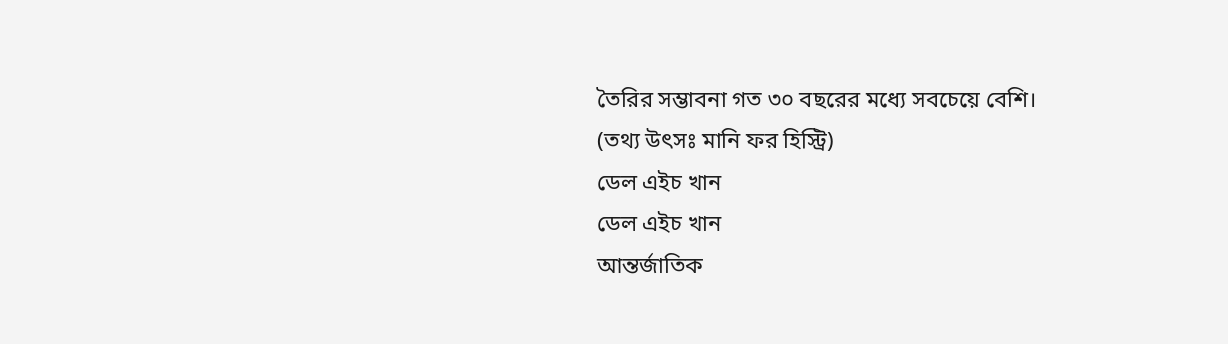তৈরির সম্ভাবনা গত ৩০ বছরের মধ্যে সবচেয়ে বেশি।
(তথ্য উৎসঃ মানি ফর হিস্ট্রি)
ডেল এইচ খান
ডেল এইচ খান
আন্তর্জাতিক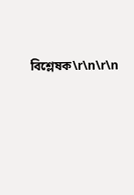বিশ্লেষক\r\n\r\n